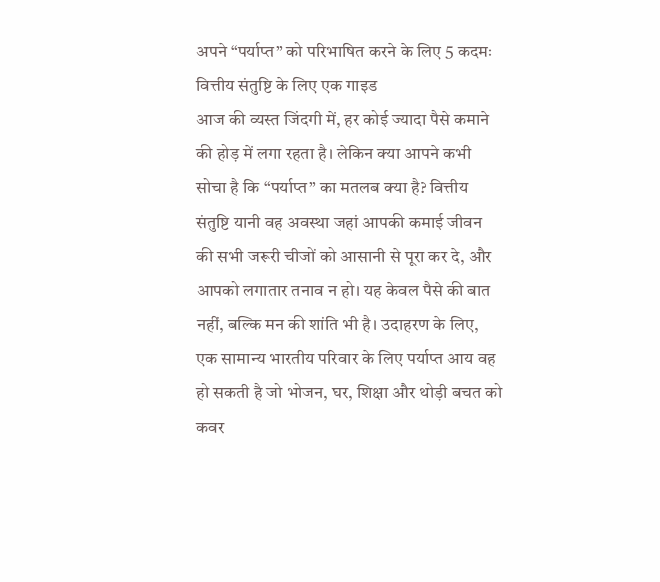अपने “पर्याप्त” को परिभाषित करने के लिए 5 कदमः वित्तीय संतुष्टि के लिए एक गाइड
आज की व्यस्त जिंदगी में, हर कोई ज्यादा पैसे कमाने की होड़ में लगा रहता है। लेकिन क्या आपने कभी सोचा है कि “पर्याप्त” का मतलब क्या है? वित्तीय संतुष्टि यानी वह अवस्था जहां आपकी कमाई जीवन की सभी जरूरी चीजों को आसानी से पूरा कर दे, और आपको लगातार तनाव न हो। यह केवल पैसे की बात नहीं, बल्कि मन की शांति भी है। उदाहरण के लिए, एक सामान्य भारतीय परिवार के लिए पर्याप्त आय वह हो सकती है जो भोजन, घर, शिक्षा और थोड़ी बचत को कवर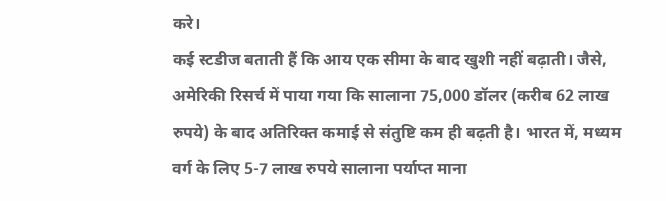करे।
कई स्टडीज बताती हैं कि आय एक सीमा के बाद खुशी नहीं बढ़ाती। जैसे, अमेरिकी रिसर्च में पाया गया कि सालाना 75,000 डॉलर (करीब 62 लाख रुपये) के बाद अतिरिक्त कमाई से संतुष्टि कम ही बढ़ती है। भारत में, मध्यम वर्ग के लिए 5-7 लाख रुपये सालाना पर्याप्त माना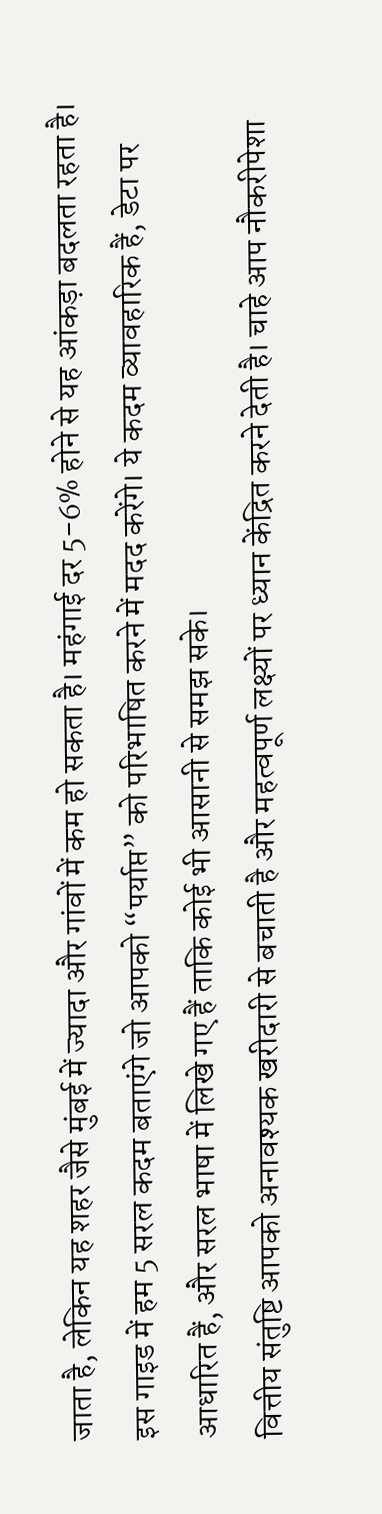जाता है, लेकिन यह शहर जैसे मुंबई में ज्यादा और गांवों में कम हो सकता है। महंगाई दर 5-6% होने से यह आंकड़ा बदलता रहता है। इस गाइड में हम 5 सरल कदम बताएंगे जो आपको “पर्याप्त” को परिभाषित करने में मदद करेंगे। ये कदम व्यावहारिक हैं, डेटा पर आधारित हैं, और सरल भाषा में लिखे गए हैं ताकि कोई भी आसानी से समझ सके।
वित्तीय संतुष्टि आपको अनावश्यक खरीदारी से बचाती है और महत्वपूर्ण लक्ष्यों पर ध्यान केंद्रित करने देती है। चाहे आप नौकरीपेशा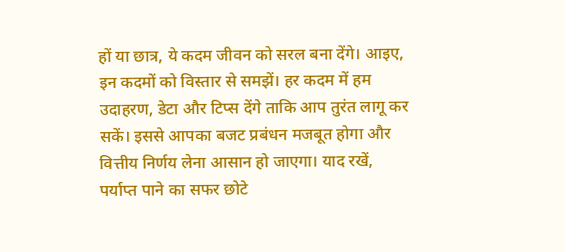हों या छात्र, ये कदम जीवन को सरल बना देंगे। आइए, इन कदमों को विस्तार से समझें। हर कदम में हम उदाहरण, डेटा और टिप्स देंगे ताकि आप तुरंत लागू कर सकें। इससे आपका बजट प्रबंधन मजबूत होगा और वित्तीय निर्णय लेना आसान हो जाएगा। याद रखें, पर्याप्त पाने का सफर छोटे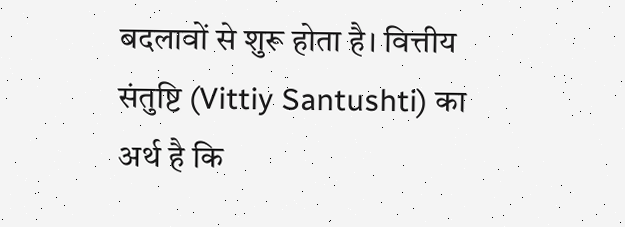बदलावों से शुरू होता है। वित्तीय संतुष्टि (Vittiy Santushti) का अर्थ है कि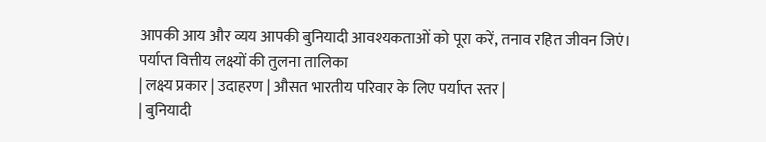आपकी आय और व्यय आपकी बुनियादी आवश्यकताओं को पूरा करें, तनाव रहित जीवन जिएं।
पर्याप्त वित्तीय लक्ष्यों की तुलना तालिका
| लक्ष्य प्रकार | उदाहरण | औसत भारतीय परिवार के लिए पर्याप्त स्तर |
| बुनियादी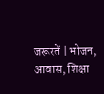जरूरतें | भोजन, आवास, शिक्षा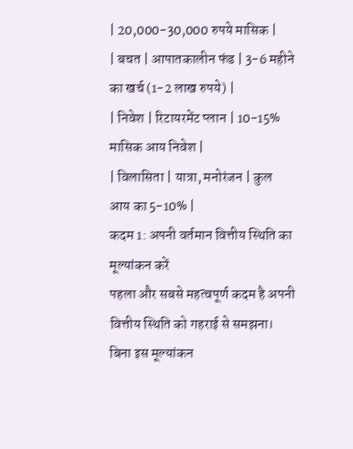| 20,000-30,000 रुपये मासिक |
| बचत | आपातकालीन फंड | 3-6 महीने का खर्च (1-2 लाख रुपये) |
| निवेश | रिटायरमेंट प्लान | 10-15% मासिक आय निवेश |
| विलासिता | यात्रा, मनोरंजन | कुल आय का 5-10% |
कदम 1: अपनी वर्तमान वित्तीय स्थिति का मूल्यांकन करें
पहला और सबसे महत्वपूर्ण कदम है अपनी वित्तीय स्थिति को गहराई से समझना। बिना इस मूल्यांकन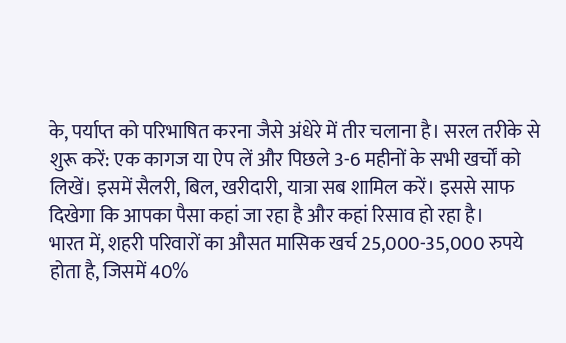के, पर्याप्त को परिभाषित करना जैसे अंधेरे में तीर चलाना है। सरल तरीके से शुरू करें: एक कागज या ऐप लें और पिछले 3-6 महीनों के सभी खर्चों को लिखें। इसमें सैलरी, बिल, खरीदारी, यात्रा सब शामिल करें। इससे साफ दिखेगा कि आपका पैसा कहां जा रहा है और कहां रिसाव हो रहा है।
भारत में, शहरी परिवारों का औसत मासिक खर्च 25,000-35,000 रुपये होता है, जिसमें 40%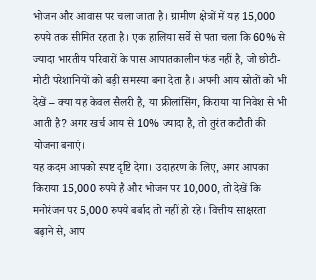भोजन और आवास पर चला जाता है। ग्रामीण क्षेत्रों में यह 15,000 रुपये तक सीमित रहता है। एक हालिया सर्वे से पता चला कि 60% से ज्यादा भारतीय परिवारों के पास आपातकालीन फंड नहीं है, जो छोटी-मोटी परेशानियों को बड़ी समस्या बना देता है। अपनी आय स्रोतों को भी देखें – क्या यह केवल सैलरी है, या फ्रीलांसिंग, किराया या निवेश से भी आती है? अगर खर्च आय से 10% ज्यादा है, तो तुरंत कटौती की योजना बनाएं।
यह कदम आपको स्पष्ट दृष्टि देगा। उदाहरण के लिए, अगर आपका किराया 15,000 रुपये है और भोजन पर 10,000, तो देखें कि मनोरंजन पर 5,000 रुपये बर्बाद तो नहीं हो रहे। वित्तीय साक्षरता बढ़ाने से, आप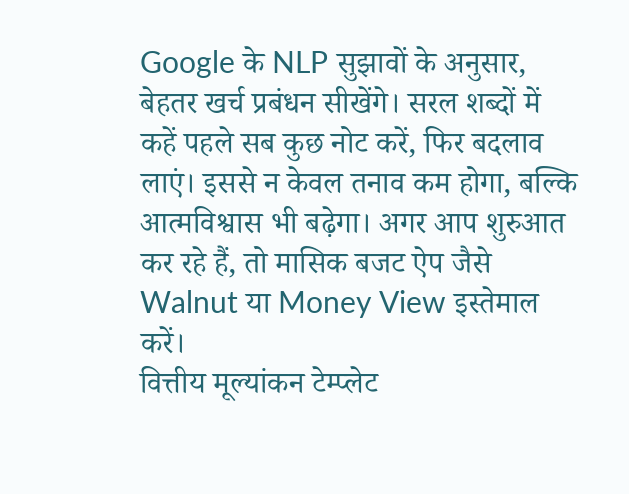Google के NLP सुझावों के अनुसार, बेहतर खर्च प्रबंधन सीखेंगे। सरल शब्दों में कहें पहले सब कुछ नोट करें, फिर बदलाव लाएं। इससे न केवल तनाव कम होगा, बल्कि आत्मविश्वास भी बढ़ेगा। अगर आप शुरुआत कर रहे हैं, तो मासिक बजट ऐप जैसे Walnut या Money View इस्तेमाल करें।
वित्तीय मूल्यांकन टेम्प्लेट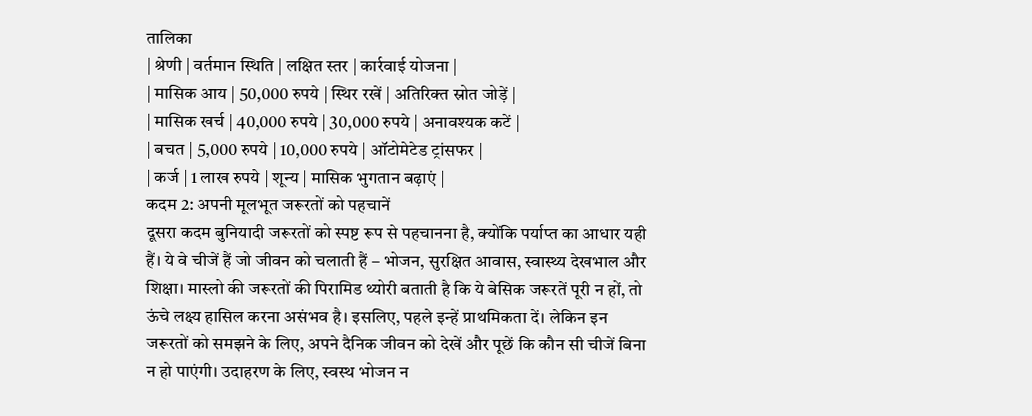तालिका
| श्रेणी | वर्तमान स्थिति | लक्षित स्तर | कार्रवाई योजना |
| मासिक आय | 50,000 रुपये | स्थिर रखें | अतिरिक्त स्रोत जोड़ें |
| मासिक खर्च | 40,000 रुपये | 30,000 रुपये | अनावश्यक कटें |
| बचत | 5,000 रुपये | 10,000 रुपये | ऑटोमेटेड ट्रांसफर |
| कर्ज | 1 लाख रुपये | शून्य | मासिक भुगतान बढ़ाएं |
कदम 2: अपनी मूलभूत जरूरतों को पहचानें
दूसरा कदम बुनियादी जरूरतों को स्पष्ट रूप से पहचानना है, क्योंकि पर्याप्त का आधार यही हैं। ये वे चीजें हैं जो जीवन को चलाती हैं – भोजन, सुरक्षित आवास, स्वास्थ्य देखभाल और शिक्षा। मास्लो की जरूरतों की पिरामिड थ्योरी बताती है कि ये बेसिक जरूरतें पूरी न हों, तो ऊंचे लक्ष्य हासिल करना असंभव है। इसलिए, पहले इन्हें प्राथमिकता दें। लेकिन इन जरूरतों को समझने के लिए, अपने दैनिक जीवन को देखें और पूछें कि कौन सी चीजें बिना न हो पाएंगी। उदाहरण के लिए, स्वस्थ भोजन न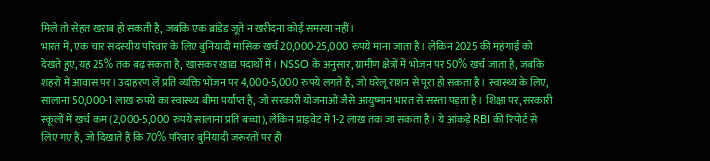मिले तो सेहत खराब हो सकती है, जबकि एक ब्रांडेड जूते न खरीदना कोई समस्या नहीं।
भारत में, एक चार सदस्यीय परिवार के लिए बुनियादी मासिक खर्च 20,000-25,000 रुपये माना जाता है। लेकिन 2025 की महंगाई को देखते हुए, यह 25% तक बढ़ सकता है, खासकर खाद्य पदार्थों में। NSSO के अनुसार, ग्रामीण क्षेत्रों में भोजन पर 50% खर्च जाता है, जबकि शहरों में आवास पर। उदाहरण लें प्रति व्यक्ति भोजन पर 4,000-5,000 रुपये लगते हैं, जो घरेलू राशन से पूरा हो सकता है। स्वास्थ्य के लिए, सालाना 50,000-1 लाख रुपये का स्वास्थ्य बीमा पर्याप्त है, जो सरकारी योजनाओं जैसे आयुष्मान भारत से सस्ता पड़ता है। शिक्षा पर, सरकारी स्कूलों में खर्च कम (2,000-5,000 रुपये सालाना प्रति बच्चा), लेकिन प्राइवेट में 1-2 लाख तक जा सकता है। ये आंकड़े RBI की रिपोर्ट से लिए गए हैं, जो दिखाते हैं कि 70% परिवार बुनियादी जरूरतों पर ही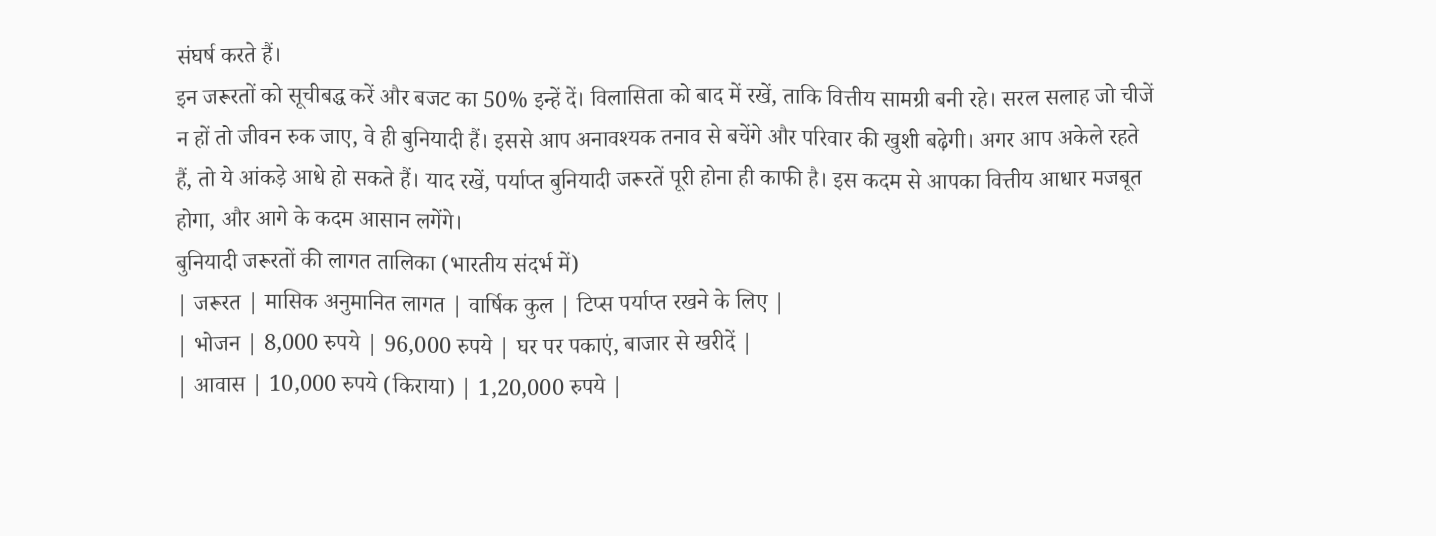संघर्ष करते हैं।
इन जरूरतों को सूचीबद्ध करें और बजट का 50% इन्हें दें। विलासिता को बाद में रखें, ताकि वित्तीय सामग्री बनी रहे। सरल सलाह जो चीजें न हों तो जीवन रुक जाए, वे ही बुनियादी हैं। इससे आप अनावश्यक तनाव से बचेंगे और परिवार की खुशी बढ़ेगी। अगर आप अकेले रहते हैं, तो ये आंकड़े आधे हो सकते हैं। याद रखें, पर्याप्त बुनियादी जरूरतें पूरी होना ही काफी है। इस कदम से आपका वित्तीय आधार मजबूत होगा, और आगे के कदम आसान लगेंगे।
बुनियादी जरूरतों की लागत तालिका (भारतीय संदर्भ में)
| जरूरत | मासिक अनुमानित लागत | वार्षिक कुल | टिप्स पर्याप्त रखने के लिए |
| भोजन | 8,000 रुपये | 96,000 रुपये | घर पर पकाएं, बाजार से खरीदें |
| आवास | 10,000 रुपये (किराया) | 1,20,000 रुपये |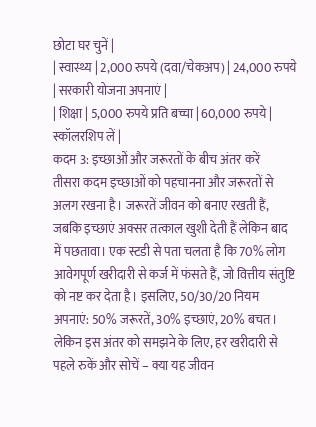छोटा घर चुनें |
| स्वास्थ्य | 2,000 रुपये (दवा/चेकअप) | 24,000 रुपये | सरकारी योजना अपनाएं |
| शिक्षा | 5,000 रुपये प्रति बच्चा | 60,000 रुपये | स्कॉलरशिप लें |
कदम 3: इच्छाओं और जरूरतों के बीच अंतर करें
तीसरा कदम इच्छाओं को पहचानना और जरूरतों से अलग रखना है। जरूरतें जीवन को बनाए रखती हैं, जबकि इच्छाएं अक्सर तत्काल खुशी देती हैं लेकिन बाद में पछतावा। एक स्टडी से पता चलता है कि 70% लोग आवेगपूर्ण खरीदारी से कर्ज में फंसते हैं, जो वित्तीय संतुष्टि को नष्ट कर देता है। इसलिए, 50/30/20 नियम अपनाएं: 50% जरूरतें, 30% इच्छाएं, 20% बचत। लेकिन इस अंतर को समझने के लिए, हर खरीदारी से पहले रुकें और सोचें – क्या यह जीवन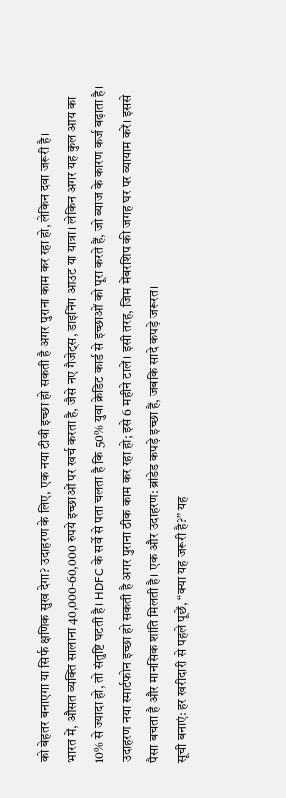को बेहतर बनाएगा या सिर्फ क्षणिक सुख देगा? उदाहरण के लिए, एक नया टीवी इच्छा हो सकती है अगर पुराना काम कर रहा हो, लेकिन दवा जरूरी है।
भारत में, औसत व्यक्ति सालाना 40,000-60,000 रुपये इच्छाओं पर खर्च करता है, जैसे नए गैजेट्स, डाइनिंग आउट या यात्रा। लेकिन अगर यह कुल आय का 10% से ज्यादा हो, तो संतुष्टि घटती है। HDFC के सर्वे से पता चलता है कि 50% युवा क्रेडिट कार्ड से इच्छाओं को पूरा करते हैं, जो ब्याज के कारण कर्ज बढ़ाता है। उदाहरण नया स्मार्टफोन इच्छा हो सकती है अगर पुराना ठीक काम कर रहा हो; इसे 6 महीने टालें। इसी तरह, जिम मेंबरशिप की जगह घर पर व्यायाम करें। इससे पैसा बचता है और मानसिक शांति मिलती है। एक और उदाहरण: ब्रांडेड कपड़े इच्छा हैं, जबकि सादे कपड़े जरूरत।
सूची बनाएं: हर खरीदारी से पहले पूछें, “क्या यह जरूरी है?” यह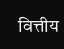वित्तीय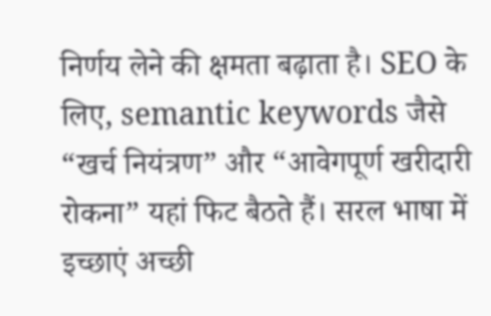निर्णय लेने की क्षमता बढ़ाता है। SEO के लिए, semantic keywords जैसे “खर्च नियंत्रण” और “आवेगपूर्ण खरीदारी रोकना” यहां फिट बैठते हैं। सरल भाषा में इच्छाएं अच्छी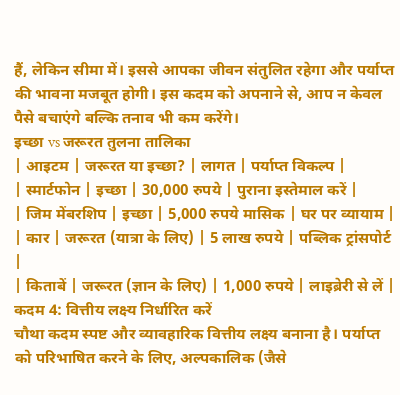हैं, लेकिन सीमा में। इससे आपका जीवन संतुलित रहेगा और पर्याप्त की भावना मजबूत होगी। इस कदम को अपनाने से, आप न केवल पैसे बचाएंगे बल्कि तनाव भी कम करेंगे।
इच्छा vs जरूरत तुलना तालिका
| आइटम | जरूरत या इच्छा? | लागत | पर्याप्त विकल्प |
| स्मार्टफोन | इच्छा | 30,000 रुपये | पुराना इस्तेमाल करें |
| जिम मेंबरशिप | इच्छा | 5,000 रुपये मासिक | घर पर व्यायाम |
| कार | जरूरत (यात्रा के लिए) | 5 लाख रुपये | पब्लिक ट्रांसपोर्ट |
| किताबें | जरूरत (ज्ञान के लिए) | 1,000 रुपये | लाइब्रेरी से लें |
कदम 4: वित्तीय लक्ष्य निर्धारित करें
चौथा कदम स्पष्ट और व्यावहारिक वित्तीय लक्ष्य बनाना है। पर्याप्त को परिभाषित करने के लिए, अल्पकालिक (जैसे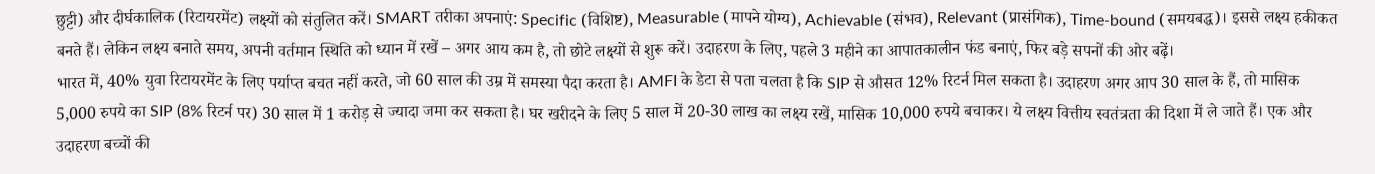छुट्टी) और दीर्घकालिक (रिटायरमेंट) लक्ष्यों को संतुलित करें। SMART तरीका अपनाएं: Specific (विशिष्ट), Measurable (मापने योग्य), Achievable (संभव), Relevant (प्रासंगिक), Time-bound (समयबद्ध)। इससे लक्ष्य हकीकत बनते हैं। लेकिन लक्ष्य बनाते समय, अपनी वर्तमान स्थिति को ध्यान में रखें – अगर आय कम है, तो छोटे लक्ष्यों से शुरू करें। उदाहरण के लिए, पहले 3 महीने का आपातकालीन फंड बनाएं, फिर बड़े सपनों की ओर बढ़ें।
भारत में, 40% युवा रिटायरमेंट के लिए पर्याप्त बचत नहीं करते, जो 60 साल की उम्र में समस्या पैदा करता है। AMFI के डेटा से पता चलता है कि SIP से औसत 12% रिटर्न मिल सकता है। उदाहरण अगर आप 30 साल के हैं, तो मासिक 5,000 रुपये का SIP (8% रिटर्न पर) 30 साल में 1 करोड़ से ज्यादा जमा कर सकता है। घर खरीदने के लिए 5 साल में 20-30 लाख का लक्ष्य रखें, मासिक 10,000 रुपये बचाकर। ये लक्ष्य वित्तीय स्वतंत्रता की दिशा में ले जाते हैं। एक और उदाहरण बच्चों की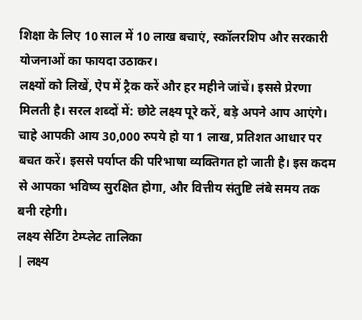शिक्षा के लिए 10 साल में 10 लाख बचाएं, स्कॉलरशिप और सरकारी योजनाओं का फायदा उठाकर।
लक्ष्यों को लिखें, ऐप में ट्रैक करें और हर महीने जांचें। इससे प्रेरणा मिलती है। सरल शब्दों में: छोटे लक्ष्य पूरे करें, बड़े अपने आप आएंगे। चाहे आपकी आय 30,000 रुपये हो या 1 लाख, प्रतिशत आधार पर बचत करें। इससे पर्याप्त की परिभाषा व्यक्तिगत हो जाती है। इस कदम से आपका भविष्य सुरक्षित होगा, और वित्तीय संतुष्टि लंबे समय तक बनी रहेगी।
लक्ष्य सेटिंग टेम्प्लेट तालिका
| लक्ष्य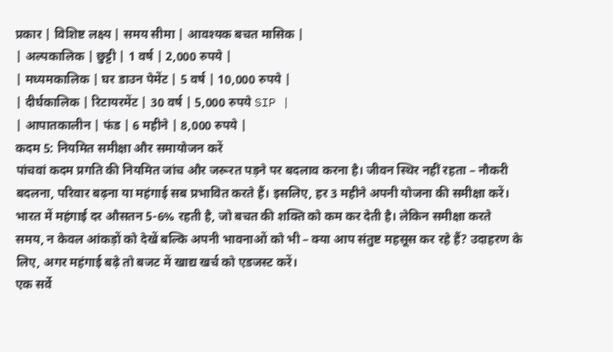प्रकार | विशिष्ट लक्ष्य | समय सीमा | आवश्यक बचत मासिक |
| अल्पकालिक | छुट्टी | 1 वर्ष | 2,000 रुपये |
| मध्यमकालिक | घर डाउन पेमेंट | 5 वर्ष | 10,000 रुपये |
| दीर्घकालिक | रिटायरमेंट | 30 वर्ष | 5,000 रुपये SIP |
| आपातकालीन | फंड | 6 महीने | 8,000 रुपये |
कदम 5: नियमित समीक्षा और समायोजन करें
पांचवां कदम प्रगति की नियमित जांच और जरूरत पड़ने पर बदलाव करना है। जीवन स्थिर नहीं रहता – नौकरी बदलना, परिवार बढ़ना या महंगाई सब प्रभावित करते हैं। इसलिए, हर 3 महीने अपनी योजना की समीक्षा करें। भारत में महंगाई दर औसतन 5-6% रहती है, जो बचत की शक्ति को कम कर देती है। लेकिन समीक्षा करते समय, न केवल आंकड़ों को देखें बल्कि अपनी भावनाओं को भी – क्या आप संतुष्ट महसूस कर रहे हैं? उदाहरण के लिए, अगर महंगाई बढ़े तो बजट में खाद्य खर्च को एडजस्ट करें।
एक सर्वे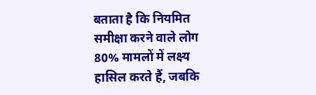बताता है कि नियमित समीक्षा करने वाले लोग 80% मामलों में लक्ष्य हासिल करते हैं, जबकि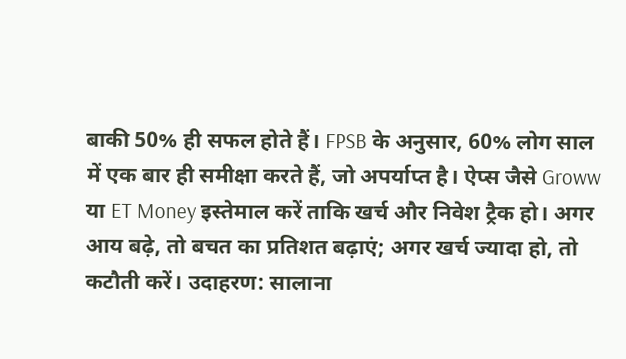बाकी 50% ही सफल होते हैं। FPSB के अनुसार, 60% लोग साल में एक बार ही समीक्षा करते हैं, जो अपर्याप्त है। ऐप्स जैसे Groww या ET Money इस्तेमाल करें ताकि खर्च और निवेश ट्रैक हो। अगर आय बढ़े, तो बचत का प्रतिशत बढ़ाएं; अगर खर्च ज्यादा हो, तो कटौती करें। उदाहरण: सालाना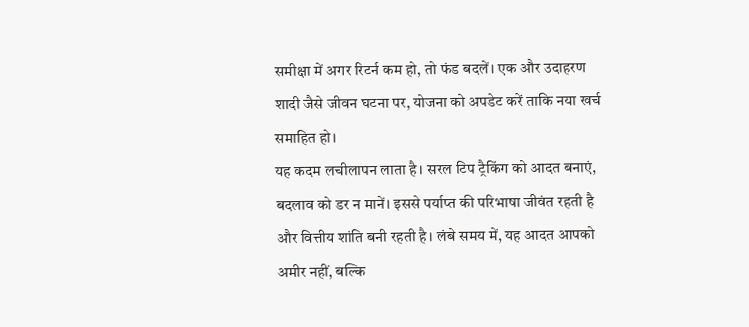समीक्षा में अगर रिटर्न कम हो, तो फंड बदलें। एक और उदाहरण शादी जैसे जीवन घटना पर, योजना को अपडेट करें ताकि नया खर्च समाहित हो।
यह कदम लचीलापन लाता है। सरल टिप ट्रैकिंग को आदत बनाएं, बदलाव को डर न मानें। इससे पर्याप्त की परिभाषा जीवंत रहती है और वित्तीय शांति बनी रहती है। लंबे समय में, यह आदत आपको अमीर नहीं, बल्कि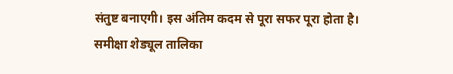संतुष्ट बनाएगी। इस अंतिम कदम से पूरा सफर पूरा होता है।
समीक्षा शेड्यूल तालिका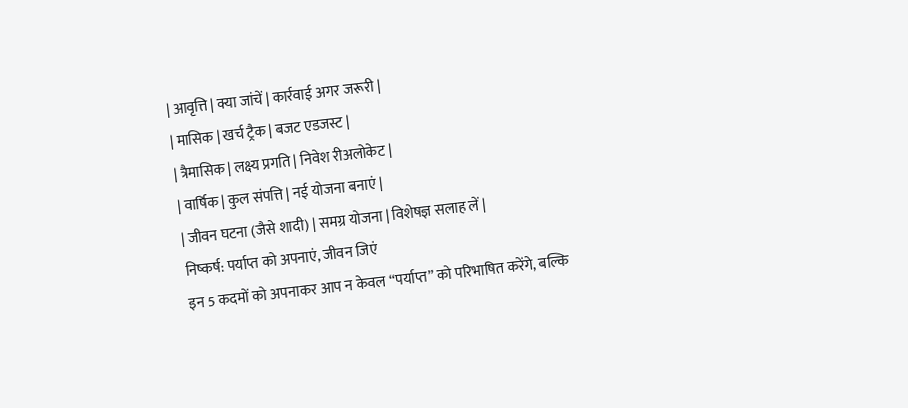| आवृत्ति | क्या जांचें | कार्रवाई अगर जरूरी |
| मासिक | खर्च ट्रैक | बजट एडजस्ट |
| त्रैमासिक | लक्ष्य प्रगति | निवेश रीअलोकेट |
| वार्षिक | कुल संपत्ति | नई योजना बनाएं |
| जीवन घटना (जैसे शादी) | समग्र योजना | विशेषज्ञ सलाह लें |
निष्कर्ष: पर्याप्त को अपनाएं, जीवन जिएं
इन 5 कदमों को अपनाकर आप न केवल “पर्याप्त” को परिभाषित करेंगे, बल्कि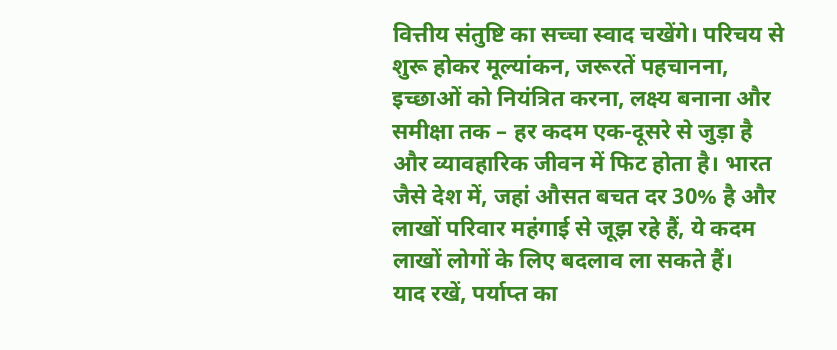वित्तीय संतुष्टि का सच्चा स्वाद चखेंगे। परिचय से शुरू होकर मूल्यांकन, जरूरतें पहचानना, इच्छाओं को नियंत्रित करना, लक्ष्य बनाना और समीक्षा तक – हर कदम एक-दूसरे से जुड़ा है और व्यावहारिक जीवन में फिट होता है। भारत जैसे देश में, जहां औसत बचत दर 30% है और लाखों परिवार महंगाई से जूझ रहे हैं, ये कदम लाखों लोगों के लिए बदलाव ला सकते हैं।
याद रखें, पर्याप्त का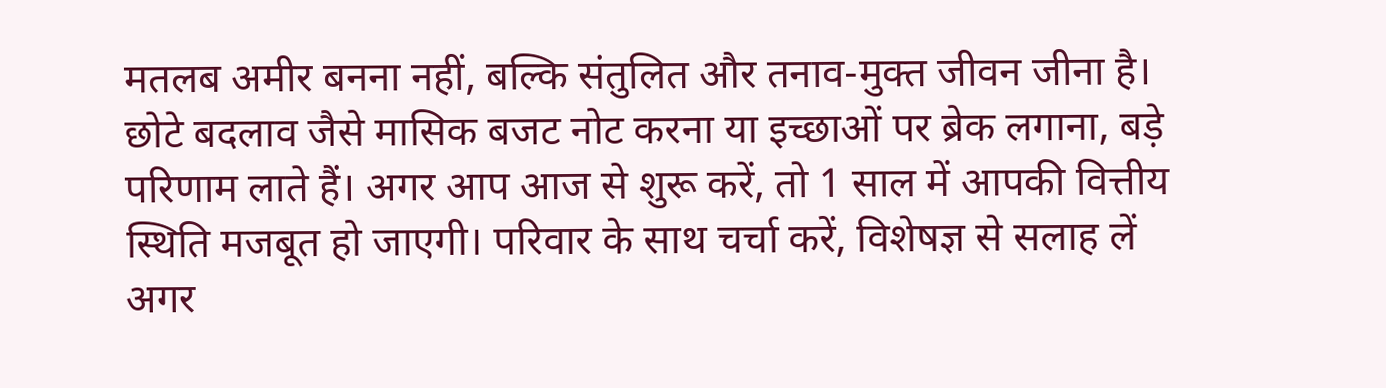मतलब अमीर बनना नहीं, बल्कि संतुलित और तनाव-मुक्त जीवन जीना है। छोटे बदलाव जैसे मासिक बजट नोट करना या इच्छाओं पर ब्रेक लगाना, बड़े परिणाम लाते हैं। अगर आप आज से शुरू करें, तो 1 साल में आपकी वित्तीय स्थिति मजबूत हो जाएगी। परिवार के साथ चर्चा करें, विशेषज्ञ से सलाह लें अगर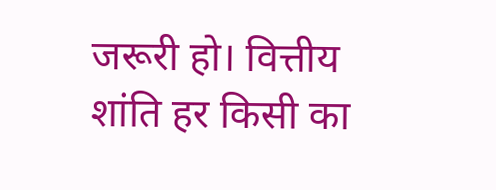जरूरी हो। वित्तीय शांति हर किसी का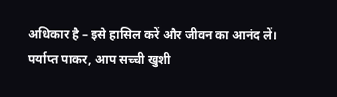अधिकार है – इसे हासिल करें और जीवन का आनंद लें। पर्याप्त पाकर, आप सच्ची खुशी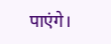पाएंगे।